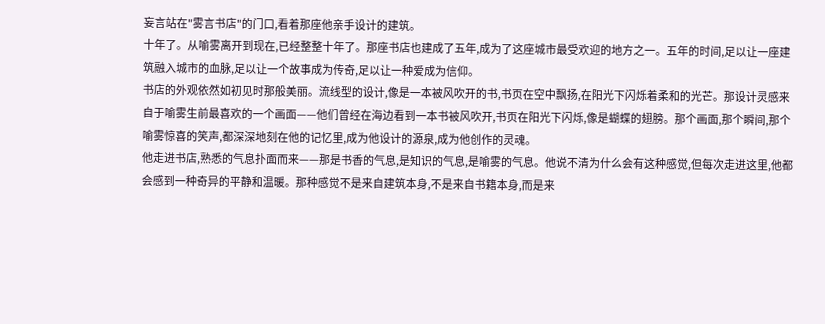妄言站在"雾言书店"的门口,看着那座他亲手设计的建筑。
十年了。从喻雾离开到现在,已经整整十年了。那座书店也建成了五年,成为了这座城市最受欢迎的地方之一。五年的时间,足以让一座建筑融入城市的血脉,足以让一个故事成为传奇,足以让一种爱成为信仰。
书店的外观依然如初见时那般美丽。流线型的设计,像是一本被风吹开的书,书页在空中飘扬,在阳光下闪烁着柔和的光芒。那设计灵感来自于喻雾生前最喜欢的一个画面——他们曾经在海边看到一本书被风吹开,书页在阳光下闪烁,像是蝴蝶的翅膀。那个画面,那个瞬间,那个喻雾惊喜的笑声,都深深地刻在他的记忆里,成为他设计的源泉,成为他创作的灵魂。
他走进书店,熟悉的气息扑面而来——那是书香的气息,是知识的气息,是喻雾的气息。他说不清为什么会有这种感觉,但每次走进这里,他都会感到一种奇异的平静和温暖。那种感觉不是来自建筑本身,不是来自书籍本身,而是来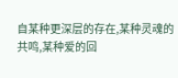自某种更深层的存在,某种灵魂的共鸣,某种爱的回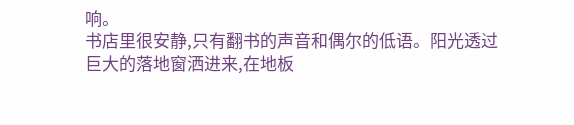响。
书店里很安静,只有翻书的声音和偶尔的低语。阳光透过巨大的落地窗洒进来,在地板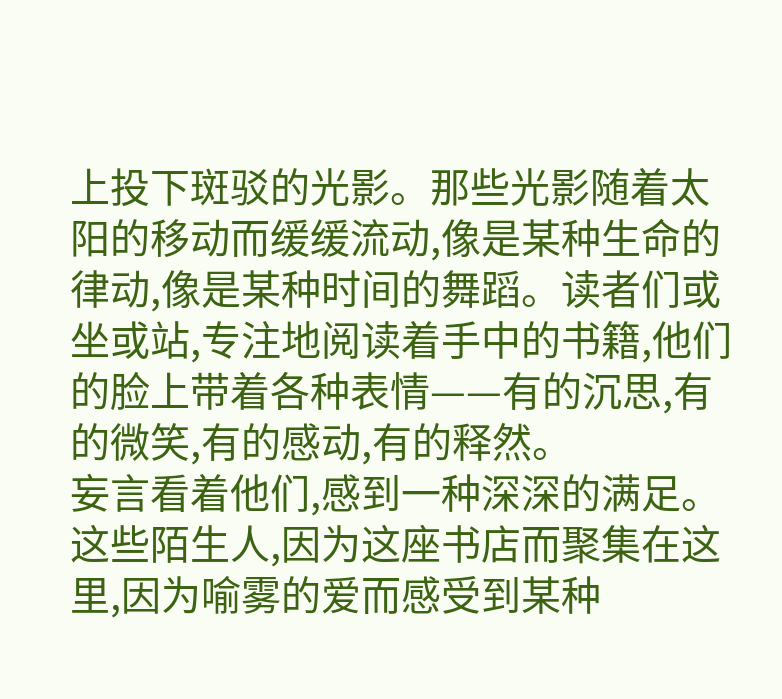上投下斑驳的光影。那些光影随着太阳的移动而缓缓流动,像是某种生命的律动,像是某种时间的舞蹈。读者们或坐或站,专注地阅读着手中的书籍,他们的脸上带着各种表情——有的沉思,有的微笑,有的感动,有的释然。
妄言看着他们,感到一种深深的满足。这些陌生人,因为这座书店而聚集在这里,因为喻雾的爱而感受到某种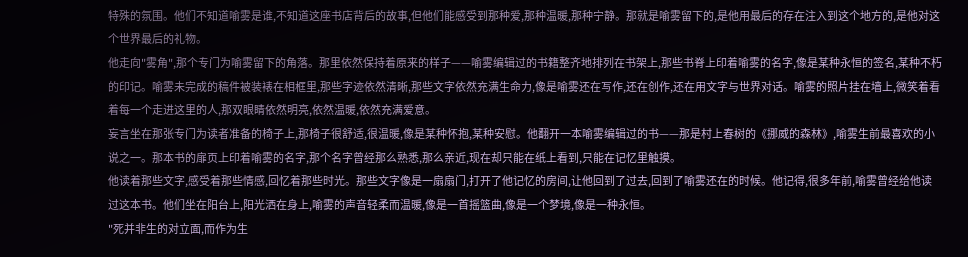特殊的氛围。他们不知道喻雾是谁,不知道这座书店背后的故事,但他们能感受到那种爱,那种温暖,那种宁静。那就是喻雾留下的,是他用最后的存在注入到这个地方的,是他对这个世界最后的礼物。
他走向"雾角",那个专门为喻雾留下的角落。那里依然保持着原来的样子——喻雾编辑过的书籍整齐地排列在书架上,那些书脊上印着喻雾的名字,像是某种永恒的签名,某种不朽的印记。喻雾未完成的稿件被装裱在相框里,那些字迹依然清晰,那些文字依然充满生命力,像是喻雾还在写作,还在创作,还在用文字与世界对话。喻雾的照片挂在墙上,微笑着看着每一个走进这里的人,那双眼睛依然明亮,依然温暖,依然充满爱意。
妄言坐在那张专门为读者准备的椅子上,那椅子很舒适,很温暖,像是某种怀抱,某种安慰。他翻开一本喻雾编辑过的书——那是村上春树的《挪威的森林》,喻雾生前最喜欢的小说之一。那本书的扉页上印着喻雾的名字,那个名字曾经那么熟悉,那么亲近,现在却只能在纸上看到,只能在记忆里触摸。
他读着那些文字,感受着那些情感,回忆着那些时光。那些文字像是一扇扇门,打开了他记忆的房间,让他回到了过去,回到了喻雾还在的时候。他记得,很多年前,喻雾曾经给他读过这本书。他们坐在阳台上,阳光洒在身上,喻雾的声音轻柔而温暖,像是一首摇篮曲,像是一个梦境,像是一种永恒。
"死并非生的对立面,而作为生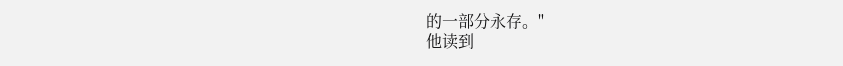的一部分永存。"
他读到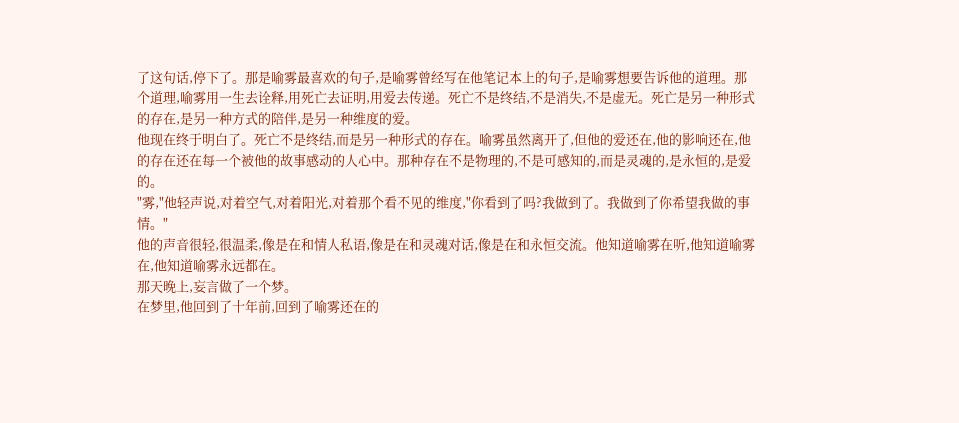了这句话,停下了。那是喻雾最喜欢的句子,是喻雾曾经写在他笔记本上的句子,是喻雾想要告诉他的道理。那个道理,喻雾用一生去诠释,用死亡去证明,用爱去传递。死亡不是终结,不是消失,不是虚无。死亡是另一种形式的存在,是另一种方式的陪伴,是另一种维度的爱。
他现在终于明白了。死亡不是终结,而是另一种形式的存在。喻雾虽然离开了,但他的爱还在,他的影响还在,他的存在还在每一个被他的故事感动的人心中。那种存在不是物理的,不是可感知的,而是灵魂的,是永恒的,是爱的。
"雾,"他轻声说,对着空气,对着阳光,对着那个看不见的维度,"你看到了吗?我做到了。我做到了你希望我做的事情。"
他的声音很轻,很温柔,像是在和情人私语,像是在和灵魂对话,像是在和永恒交流。他知道喻雾在听,他知道喻雾在,他知道喻雾永远都在。
那天晚上,妄言做了一个梦。
在梦里,他回到了十年前,回到了喻雾还在的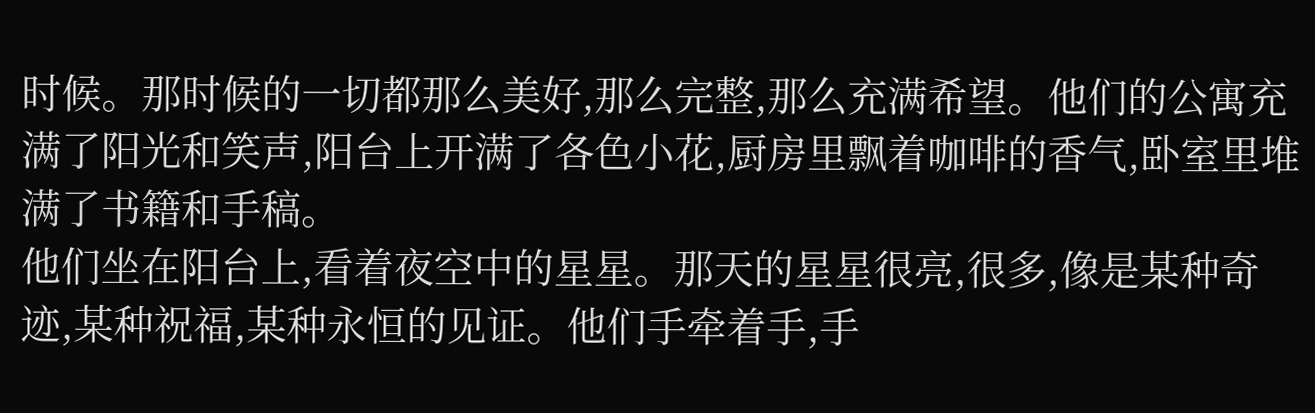时候。那时候的一切都那么美好,那么完整,那么充满希望。他们的公寓充满了阳光和笑声,阳台上开满了各色小花,厨房里飘着咖啡的香气,卧室里堆满了书籍和手稿。
他们坐在阳台上,看着夜空中的星星。那天的星星很亮,很多,像是某种奇迹,某种祝福,某种永恒的见证。他们手牵着手,手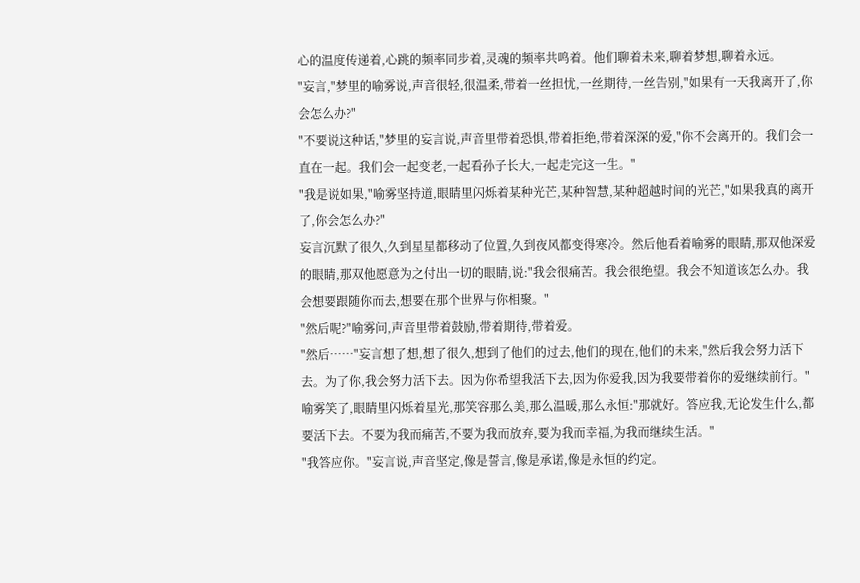心的温度传递着,心跳的频率同步着,灵魂的频率共鸣着。他们聊着未来,聊着梦想,聊着永远。
"妄言,"梦里的喻雾说,声音很轻,很温柔,带着一丝担忧,一丝期待,一丝告别,"如果有一天我离开了,你会怎么办?"
"不要说这种话,"梦里的妄言说,声音里带着恐惧,带着拒绝,带着深深的爱,"你不会离开的。我们会一直在一起。我们会一起变老,一起看孙子长大,一起走完这一生。"
"我是说如果,"喻雾坚持道,眼睛里闪烁着某种光芒,某种智慧,某种超越时间的光芒,"如果我真的离开了,你会怎么办?"
妄言沉默了很久,久到星星都移动了位置,久到夜风都变得寒冷。然后他看着喻雾的眼睛,那双他深爱的眼睛,那双他愿意为之付出一切的眼睛,说:"我会很痛苦。我会很绝望。我会不知道该怎么办。我会想要跟随你而去,想要在那个世界与你相聚。"
"然后呢?"喻雾问,声音里带着鼓励,带着期待,带着爱。
"然后……"妄言想了想,想了很久,想到了他们的过去,他们的现在,他们的未来,"然后我会努力活下去。为了你,我会努力活下去。因为你希望我活下去,因为你爱我,因为我要带着你的爱继续前行。"
喻雾笑了,眼睛里闪烁着星光,那笑容那么美,那么温暖,那么永恒:"那就好。答应我,无论发生什么,都要活下去。不要为我而痛苦,不要为我而放弃,要为我而幸福,为我而继续生活。"
"我答应你。"妄言说,声音坚定,像是誓言,像是承诺,像是永恒的约定。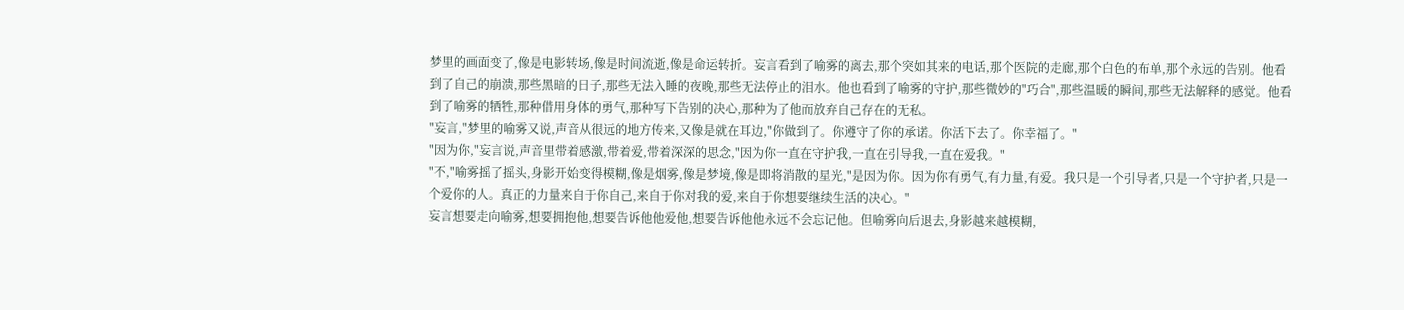梦里的画面变了,像是电影转场,像是时间流逝,像是命运转折。妄言看到了喻雾的离去,那个突如其来的电话,那个医院的走廊,那个白色的布单,那个永远的告别。他看到了自己的崩溃,那些黑暗的日子,那些无法入睡的夜晚,那些无法停止的泪水。他也看到了喻雾的守护,那些微妙的"巧合",那些温暖的瞬间,那些无法解释的感觉。他看到了喻雾的牺牲,那种借用身体的勇气,那种写下告别的决心,那种为了他而放弃自己存在的无私。
"妄言,"梦里的喻雾又说,声音从很远的地方传来,又像是就在耳边,"你做到了。你遵守了你的承诺。你活下去了。你幸福了。"
"因为你,"妄言说,声音里带着感激,带着爱,带着深深的思念,"因为你一直在守护我,一直在引导我,一直在爱我。"
"不,"喻雾摇了摇头,身影开始变得模糊,像是烟雾,像是梦境,像是即将消散的星光,"是因为你。因为你有勇气,有力量,有爱。我只是一个引导者,只是一个守护者,只是一个爱你的人。真正的力量来自于你自己,来自于你对我的爱,来自于你想要继续生活的决心。"
妄言想要走向喻雾,想要拥抱他,想要告诉他他爱他,想要告诉他他永远不会忘记他。但喻雾向后退去,身影越来越模糊,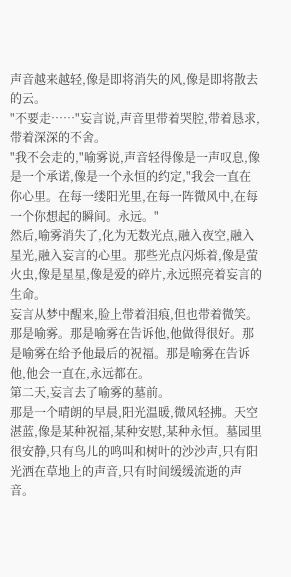声音越来越轻,像是即将消失的风,像是即将散去的云。
"不要走……"妄言说,声音里带着哭腔,带着恳求,带着深深的不舍。
"我不会走的,"喻雾说,声音轻得像是一声叹息,像是一个承诺,像是一个永恒的约定,"我会一直在你心里。在每一缕阳光里,在每一阵微风中,在每一个你想起的瞬间。永远。"
然后,喻雾消失了,化为无数光点,融入夜空,融入星光,融入妄言的心里。那些光点闪烁着,像是萤火虫,像是星星,像是爱的碎片,永远照亮着妄言的生命。
妄言从梦中醒来,脸上带着泪痕,但也带着微笑。那是喻雾。那是喻雾在告诉他,他做得很好。那是喻雾在给予他最后的祝福。那是喻雾在告诉他,他会一直在,永远都在。
第二天,妄言去了喻雾的墓前。
那是一个晴朗的早晨,阳光温暖,微风轻拂。天空湛蓝,像是某种祝福,某种安慰,某种永恒。墓园里很安静,只有鸟儿的鸣叫和树叶的沙沙声,只有阳光洒在草地上的声音,只有时间缓缓流逝的声音。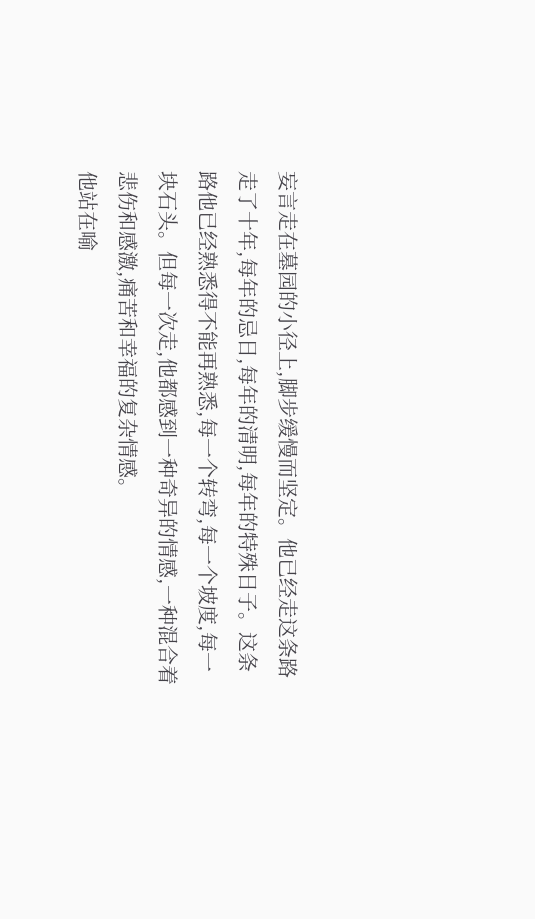妄言走在墓园的小径上,脚步缓慢而坚定。他已经走这条路走了十年,每年的忌日,每年的清明,每年的特殊日子。这条路他已经熟悉得不能再熟悉,每一个转弯,每一个坡度,每一块石头。但每一次走,他都感到一种奇异的情感,一种混合着悲伤和感激,痛苦和幸福的复杂情感。
他站在喻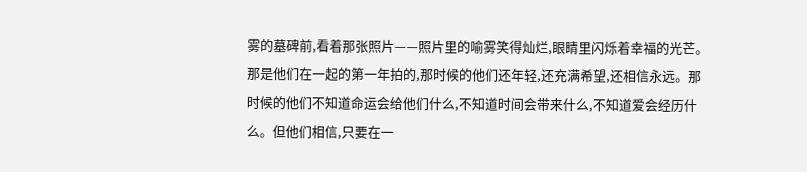雾的墓碑前,看着那张照片——照片里的喻雾笑得灿烂,眼睛里闪烁着幸福的光芒。那是他们在一起的第一年拍的,那时候的他们还年轻,还充满希望,还相信永远。那时候的他们不知道命运会给他们什么,不知道时间会带来什么,不知道爱会经历什么。但他们相信,只要在一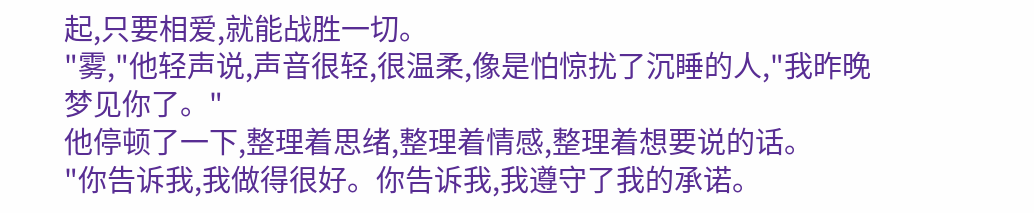起,只要相爱,就能战胜一切。
"雾,"他轻声说,声音很轻,很温柔,像是怕惊扰了沉睡的人,"我昨晚梦见你了。"
他停顿了一下,整理着思绪,整理着情感,整理着想要说的话。
"你告诉我,我做得很好。你告诉我,我遵守了我的承诺。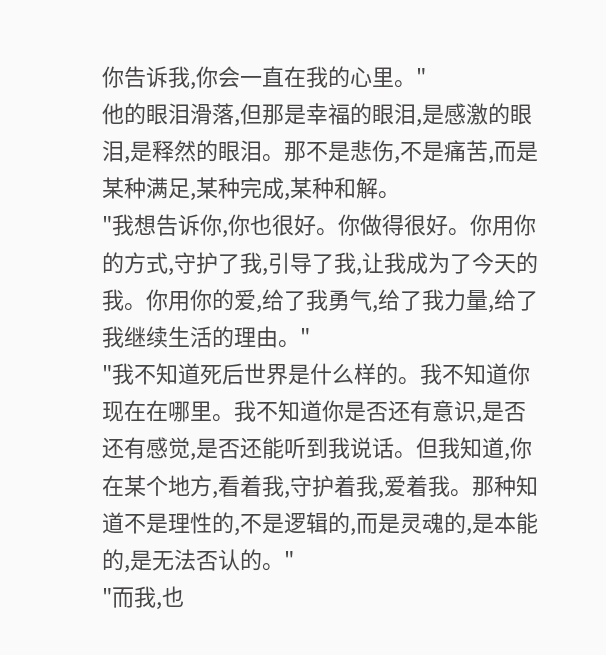你告诉我,你会一直在我的心里。"
他的眼泪滑落,但那是幸福的眼泪,是感激的眼泪,是释然的眼泪。那不是悲伤,不是痛苦,而是某种满足,某种完成,某种和解。
"我想告诉你,你也很好。你做得很好。你用你的方式,守护了我,引导了我,让我成为了今天的我。你用你的爱,给了我勇气,给了我力量,给了我继续生活的理由。"
"我不知道死后世界是什么样的。我不知道你现在在哪里。我不知道你是否还有意识,是否还有感觉,是否还能听到我说话。但我知道,你在某个地方,看着我,守护着我,爱着我。那种知道不是理性的,不是逻辑的,而是灵魂的,是本能的,是无法否认的。"
"而我,也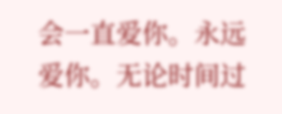会一直爱你。永远爱你。无论时间过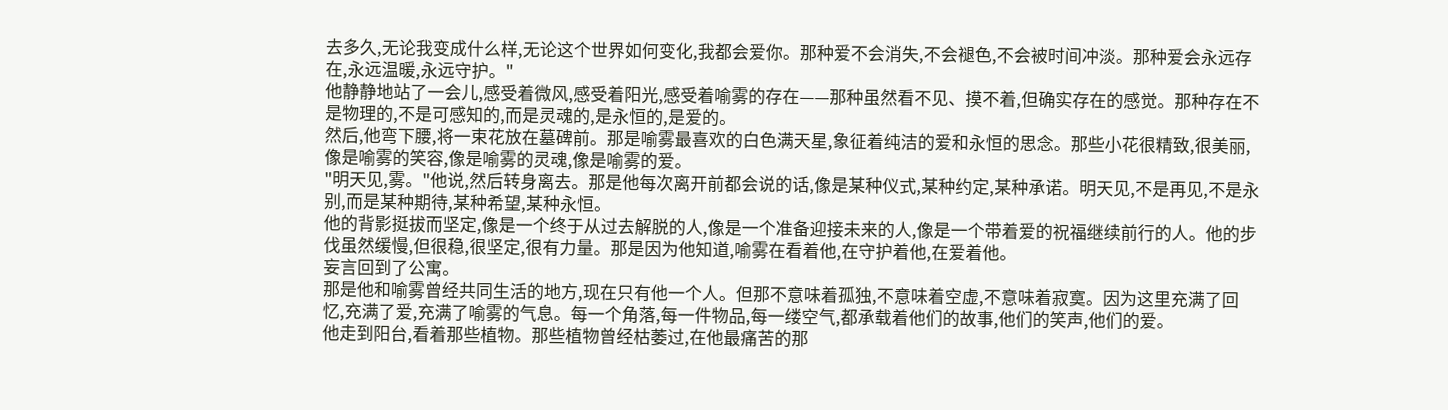去多久,无论我变成什么样,无论这个世界如何变化,我都会爱你。那种爱不会消失,不会褪色,不会被时间冲淡。那种爱会永远存在,永远温暖,永远守护。"
他静静地站了一会儿,感受着微风,感受着阳光,感受着喻雾的存在——那种虽然看不见、摸不着,但确实存在的感觉。那种存在不是物理的,不是可感知的,而是灵魂的,是永恒的,是爱的。
然后,他弯下腰,将一束花放在墓碑前。那是喻雾最喜欢的白色满天星,象征着纯洁的爱和永恒的思念。那些小花很精致,很美丽,像是喻雾的笑容,像是喻雾的灵魂,像是喻雾的爱。
"明天见,雾。"他说,然后转身离去。那是他每次离开前都会说的话,像是某种仪式,某种约定,某种承诺。明天见,不是再见,不是永别,而是某种期待,某种希望,某种永恒。
他的背影挺拔而坚定,像是一个终于从过去解脱的人,像是一个准备迎接未来的人,像是一个带着爱的祝福继续前行的人。他的步伐虽然缓慢,但很稳,很坚定,很有力量。那是因为他知道,喻雾在看着他,在守护着他,在爱着他。
妄言回到了公寓。
那是他和喻雾曾经共同生活的地方,现在只有他一个人。但那不意味着孤独,不意味着空虚,不意味着寂寞。因为这里充满了回忆,充满了爱,充满了喻雾的气息。每一个角落,每一件物品,每一缕空气,都承载着他们的故事,他们的笑声,他们的爱。
他走到阳台,看着那些植物。那些植物曾经枯萎过,在他最痛苦的那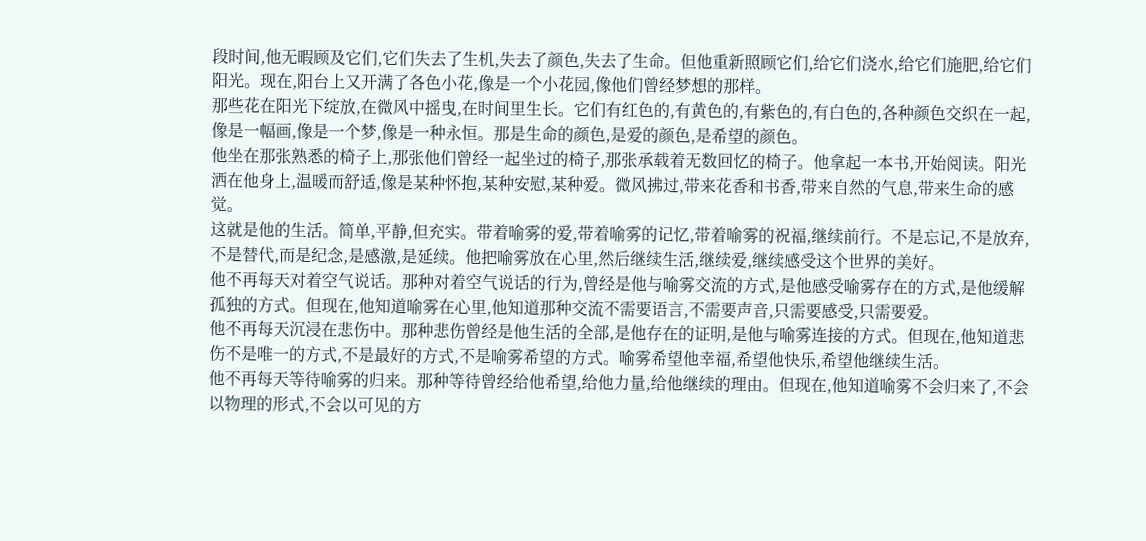段时间,他无暇顾及它们,它们失去了生机,失去了颜色,失去了生命。但他重新照顾它们,给它们浇水,给它们施肥,给它们阳光。现在,阳台上又开满了各色小花,像是一个小花园,像他们曾经梦想的那样。
那些花在阳光下绽放,在微风中摇曳,在时间里生长。它们有红色的,有黄色的,有紫色的,有白色的,各种颜色交织在一起,像是一幅画,像是一个梦,像是一种永恒。那是生命的颜色,是爱的颜色,是希望的颜色。
他坐在那张熟悉的椅子上,那张他们曾经一起坐过的椅子,那张承载着无数回忆的椅子。他拿起一本书,开始阅读。阳光洒在他身上,温暖而舒适,像是某种怀抱,某种安慰,某种爱。微风拂过,带来花香和书香,带来自然的气息,带来生命的感觉。
这就是他的生活。简单,平静,但充实。带着喻雾的爱,带着喻雾的记忆,带着喻雾的祝福,继续前行。不是忘记,不是放弃,不是替代,而是纪念,是感激,是延续。他把喻雾放在心里,然后继续生活,继续爱,继续感受这个世界的美好。
他不再每天对着空气说话。那种对着空气说话的行为,曾经是他与喻雾交流的方式,是他感受喻雾存在的方式,是他缓解孤独的方式。但现在,他知道喻雾在心里,他知道那种交流不需要语言,不需要声音,只需要感受,只需要爱。
他不再每天沉浸在悲伤中。那种悲伤曾经是他生活的全部,是他存在的证明,是他与喻雾连接的方式。但现在,他知道悲伤不是唯一的方式,不是最好的方式,不是喻雾希望的方式。喻雾希望他幸福,希望他快乐,希望他继续生活。
他不再每天等待喻雾的归来。那种等待曾经给他希望,给他力量,给他继续的理由。但现在,他知道喻雾不会归来了,不会以物理的形式,不会以可见的方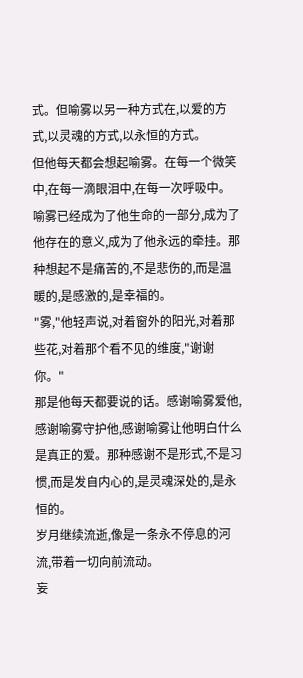式。但喻雾以另一种方式在,以爱的方式,以灵魂的方式,以永恒的方式。
但他每天都会想起喻雾。在每一个微笑中,在每一滴眼泪中,在每一次呼吸中。喻雾已经成为了他生命的一部分,成为了他存在的意义,成为了他永远的牵挂。那种想起不是痛苦的,不是悲伤的,而是温暖的,是感激的,是幸福的。
"雾,"他轻声说,对着窗外的阳光,对着那些花,对着那个看不见的维度,"谢谢你。"
那是他每天都要说的话。感谢喻雾爱他,感谢喻雾守护他,感谢喻雾让他明白什么是真正的爱。那种感谢不是形式,不是习惯,而是发自内心的,是灵魂深处的,是永恒的。
岁月继续流逝,像是一条永不停息的河流,带着一切向前流动。
妄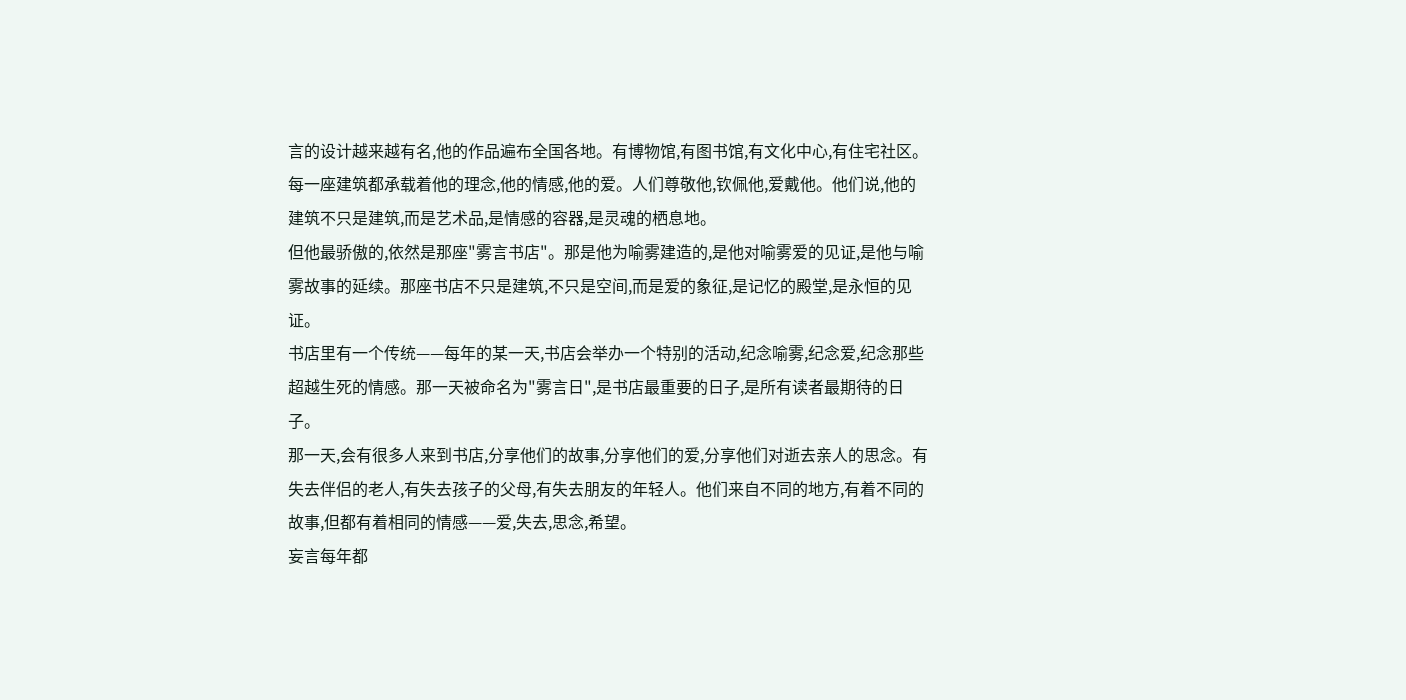言的设计越来越有名,他的作品遍布全国各地。有博物馆,有图书馆,有文化中心,有住宅社区。每一座建筑都承载着他的理念,他的情感,他的爱。人们尊敬他,钦佩他,爱戴他。他们说,他的建筑不只是建筑,而是艺术品,是情感的容器,是灵魂的栖息地。
但他最骄傲的,依然是那座"雾言书店"。那是他为喻雾建造的,是他对喻雾爱的见证,是他与喻雾故事的延续。那座书店不只是建筑,不只是空间,而是爱的象征,是记忆的殿堂,是永恒的见证。
书店里有一个传统——每年的某一天,书店会举办一个特别的活动,纪念喻雾,纪念爱,纪念那些超越生死的情感。那一天被命名为"雾言日",是书店最重要的日子,是所有读者最期待的日子。
那一天,会有很多人来到书店,分享他们的故事,分享他们的爱,分享他们对逝去亲人的思念。有失去伴侣的老人,有失去孩子的父母,有失去朋友的年轻人。他们来自不同的地方,有着不同的故事,但都有着相同的情感——爱,失去,思念,希望。
妄言每年都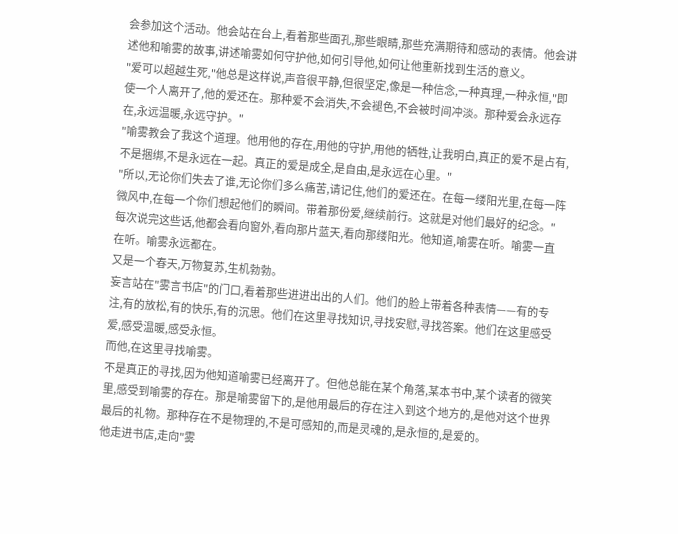会参加这个活动。他会站在台上,看着那些面孔,那些眼睛,那些充满期待和感动的表情。他会讲述他和喻雾的故事,讲述喻雾如何守护他,如何引导他,如何让他重新找到生活的意义。
"爱可以超越生死,"他总是这样说,声音很平静,但很坚定,像是一种信念,一种真理,一种永恒,"即使一个人离开了,他的爱还在。那种爱不会消失,不会褪色,不会被时间冲淡。那种爱会永远存在,永远温暖,永远守护。"
"喻雾教会了我这个道理。他用他的存在,用他的守护,用他的牺牲,让我明白,真正的爱不是占有,不是捆绑,不是永远在一起。真正的爱是成全,是自由,是永远在心里。"
"所以,无论你们失去了谁,无论你们多么痛苦,请记住,他们的爱还在。在每一缕阳光里,在每一阵微风中,在每一个你们想起他们的瞬间。带着那份爱,继续前行。这就是对他们最好的纪念。"
每次说完这些话,他都会看向窗外,看向那片蓝天,看向那缕阳光。他知道,喻雾在听。喻雾一直在听。喻雾永远都在。
又是一个春天,万物复苏,生机勃勃。
妄言站在"雾言书店"的门口,看着那些进进出出的人们。他们的脸上带着各种表情——有的专注,有的放松,有的快乐,有的沉思。他们在这里寻找知识,寻找安慰,寻找答案。他们在这里感受爱,感受温暖,感受永恒。
而他,在这里寻找喻雾。
不是真正的寻找,因为他知道喻雾已经离开了。但他总能在某个角落,某本书中,某个读者的微笑里,感受到喻雾的存在。那是喻雾留下的,是他用最后的存在注入到这个地方的,是他对这个世界最后的礼物。那种存在不是物理的,不是可感知的,而是灵魂的,是永恒的,是爱的。
他走进书店,走向"雾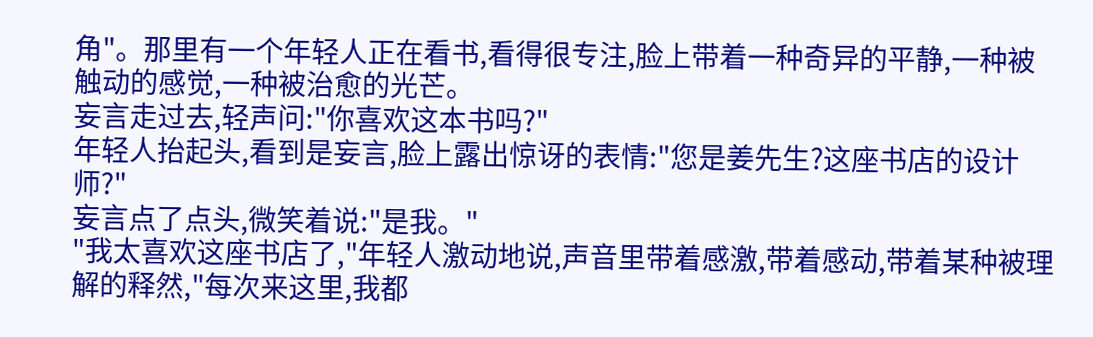角"。那里有一个年轻人正在看书,看得很专注,脸上带着一种奇异的平静,一种被触动的感觉,一种被治愈的光芒。
妄言走过去,轻声问:"你喜欢这本书吗?"
年轻人抬起头,看到是妄言,脸上露出惊讶的表情:"您是姜先生?这座书店的设计师?"
妄言点了点头,微笑着说:"是我。"
"我太喜欢这座书店了,"年轻人激动地说,声音里带着感激,带着感动,带着某种被理解的释然,"每次来这里,我都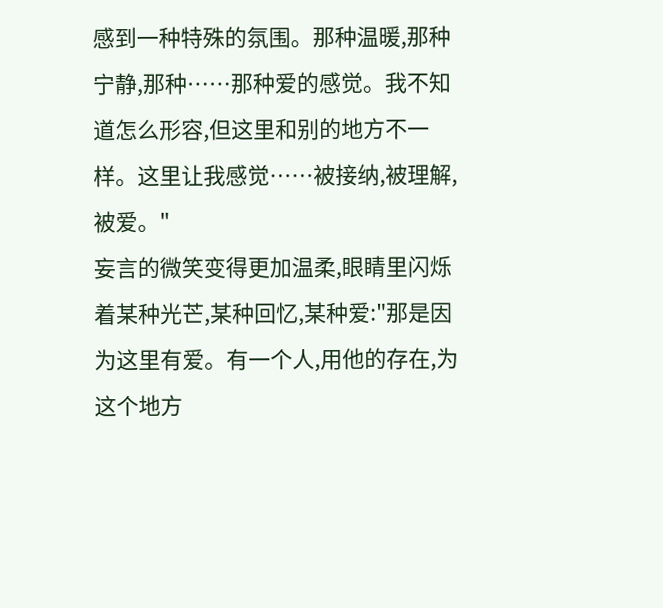感到一种特殊的氛围。那种温暖,那种宁静,那种……那种爱的感觉。我不知道怎么形容,但这里和别的地方不一样。这里让我感觉……被接纳,被理解,被爱。"
妄言的微笑变得更加温柔,眼睛里闪烁着某种光芒,某种回忆,某种爱:"那是因为这里有爱。有一个人,用他的存在,为这个地方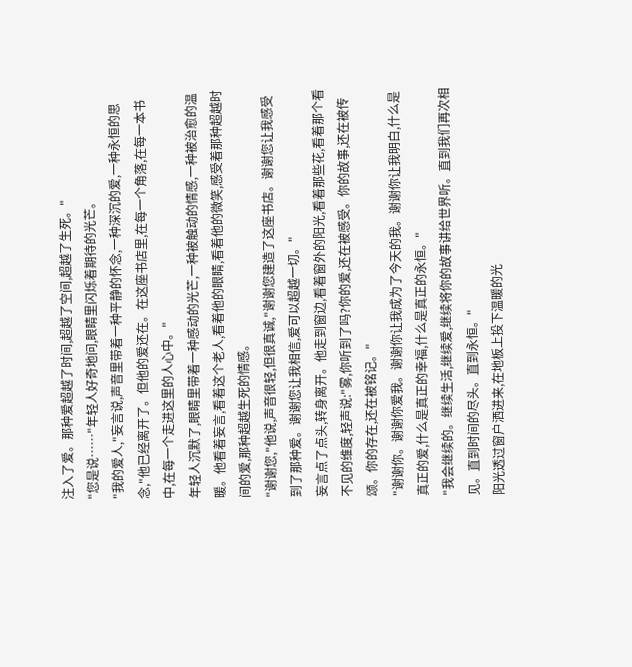注入了爱。那种爱超越了时间,超越了空间,超越了生死。"
"您是说……"年轻人好奇地问,眼睛里闪烁着期待的光芒。
"我的爱人,"妄言说,声音里带着一种平静的怀念,一种深沉的爱,一种永恒的思念,"他已经离开了。但他的爱还在。在这座书店里,在每一个角落,在每一本书中,在每一个走进这里的人心中。"
年轻人沉默了,眼睛里带着一种感动的光芒,一种被触动的情感,一种被治愈的温暖。他看着妄言,看着这个老人,看着他的眼睛,看着他的微笑,感受着那种超越时间的爱,那种超越生死的情感。
"谢谢您,"他说,声音很轻,但很真诚,"谢谢您建造了这座书店。谢谢您让我感受到了那种爱。谢谢您让我相信,爱可以超越一切。"
妄言点了点头,转身离开。他走到窗边,看着窗外的阳光,看着那些花,看着那个看不见的维度,轻声说:"雾,你听到了吗?你的爱,还在被感受。你的故事,还在被传颂。你的存在,还在被铭记。"
"谢谢你。谢谢你爱我。谢谢你让我成为了今天的我。谢谢你让我明白,什么是真正的爱,什么是真正的幸福,什么是真正的永恒。"
"我会继续的。继续生活,继续爱,继续将你的故事讲给世界听。直到我们再次相见。直到时间的尽头。直到永恒。"
阳光透过窗户洒进来,在地板上投下温暖的光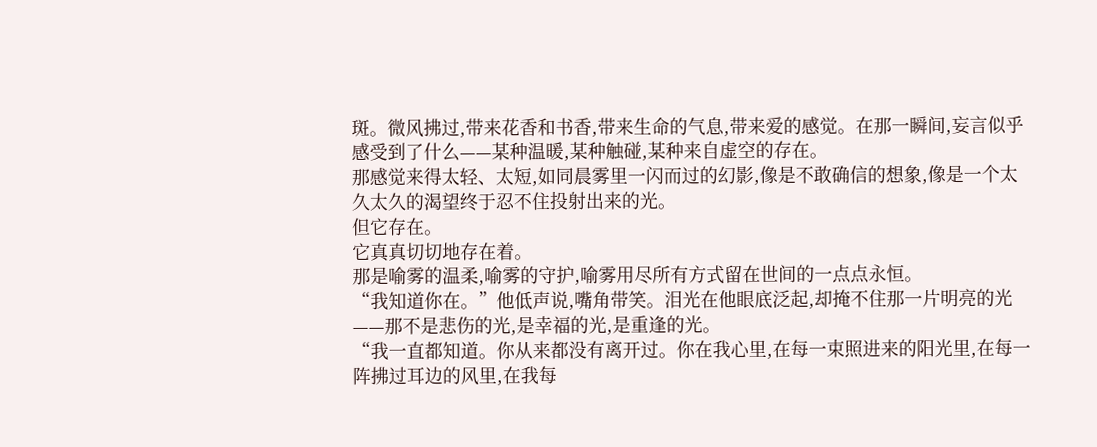斑。微风拂过,带来花香和书香,带来生命的气息,带来爱的感觉。在那一瞬间,妄言似乎感受到了什么——某种温暖,某种触碰,某种来自虚空的存在。
那感觉来得太轻、太短,如同晨雾里一闪而过的幻影,像是不敢确信的想象,像是一个太久太久的渴望终于忍不住投射出来的光。
但它存在。
它真真切切地存在着。
那是喻雾的温柔,喻雾的守护,喻雾用尽所有方式留在世间的一点点永恒。
“我知道你在。”他低声说,嘴角带笑。泪光在他眼底泛起,却掩不住那一片明亮的光——那不是悲伤的光,是幸福的光,是重逢的光。
“我一直都知道。你从来都没有离开过。你在我心里,在每一束照进来的阳光里,在每一阵拂过耳边的风里,在我每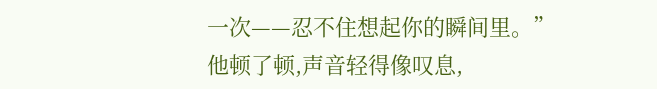一次——忍不住想起你的瞬间里。”
他顿了顿,声音轻得像叹息,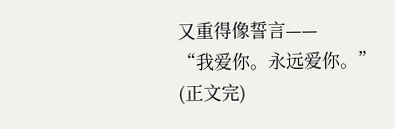又重得像誓言——
“我爱你。永远爱你。”
(正文完)